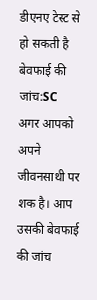डीएनए टेस्ट से हो सकती है बेवफाई की जांच:SC
अगर आपको अपने जीवनसाथी पर शक है। आप उसकी बेवफाई की जांच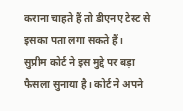कराना चाहते हैं तो डीएनए टेस्ट से इसका पता लगा सकते हैं।
सुप्रीम कोर्ट ने इस मुद्दे पर बड़ा फैसला सुनाया है। कोर्ट ने अपने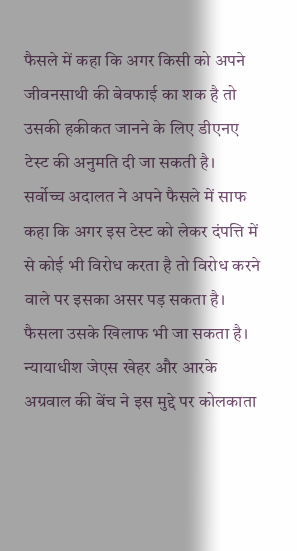फैसले में कहा कि अगर किसी को अपने जीवनसाथी की बेवफाई का शक है तो उसकी हकीकत जानने के लिए डीएनए टेस्ट की अनुमति दी जा सकती है।
सर्वोच्च अदालत ने अपने फैसले में साफ कहा कि अगर इस टेस्ट को लेकर दंपत्ति में से कोई भी विरोध करता है तो विरोध करने वाले पर इसका असर पड़ सकता है। फैसला उसके खिलाफ भी जा सकता है।
न्यायाधीश जेएस खेहर और आरके अग्रवाल की बेंच ने इस मुद्दे पर कोलकाता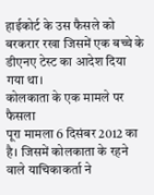हाईकोर्ट के उस फैसले को बरकरार रखा जिसमें एक बच्चे के डीएनए टेस्ट का आदेश दिया गया था।
कोलकाता के एक मामले पर फैसला
पूरा मामला 6 दिसंबर 2012 का है। जिसमें कोलकाता के रहने वाले याचिकाकर्ता ने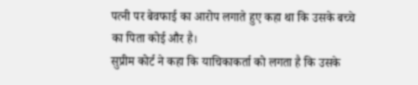पत्नी पर बेवफाई का आरोप लगाते हुए कहा था कि उसके बच्चे का पिता कोई और है।
सुप्रीम कोर्ट ने कहा कि याचिकाकर्ता को लगता है कि उसके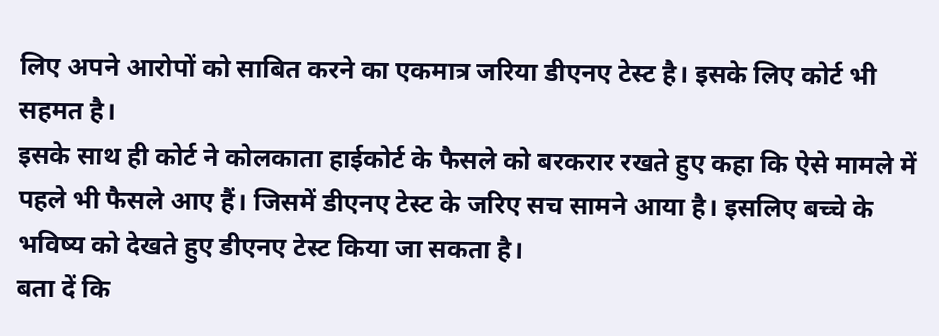लिए अपने आरोपों को साबित करने का एकमात्र जरिया डीएनए टेस्ट है। इसके लिए कोर्ट भी सहमत है।
इसके साथ ही कोर्ट ने कोलकाता हाईकोर्ट के फैसले को बरकरार रखते हुए कहा कि ऐसे मामले में पहले भी फैसले आए हैं। जिसमें डीएनए टेस्ट के जरिए सच सामने आया है। इसलिए बच्चे के भविष्य को देखते हुए डीएनए टेस्ट किया जा सकता है।
बता दें कि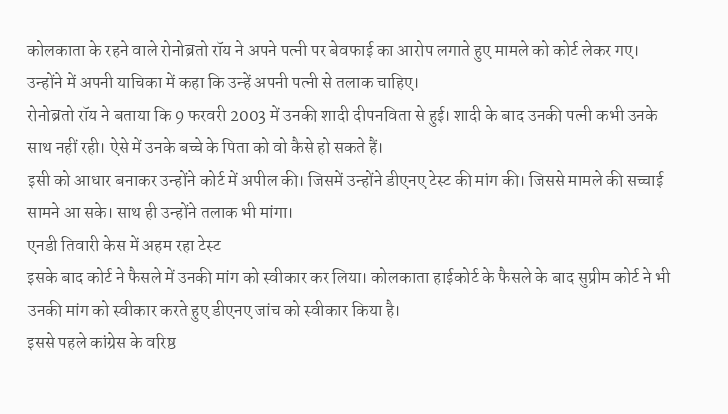कोलकाता के रहने वाले रोनोब्रतो रॉय ने अपने पत्नी पर बेवफाई का आरोप लगाते हुए मामले को कोर्ट लेकर गए। उन्होंने में अपनी याचिका में कहा कि उन्हें अपनी पत्नी से तलाक चाहिए।
रोनोब्रतो रॉय ने बताया कि 9 फरवरी 2003 में उनकी शादी दीपनविता से हुई। शादी के बाद उनकी पत्नी कभी उनके साथ नहीं रही। ऐसे में उनके बच्चे के पिता को वो कैसे हो सकते हैं।
इसी को आधार बनाकर उन्होंने कोर्ट में अपील की। जिसमें उन्होंने डीएनए टेस्ट की मांग की। जिससे मामले की सच्चाई सामने आ सके। साथ ही उन्होंने तलाक भी मांगा।
एनडी तिवारी केस में अहम रहा टेस्ट
इसके बाद कोर्ट ने फैसले में उनकी मांग को स्वीकार कर लिया। कोलकाता हाईकोर्ट के फैसले के बाद सुप्रीम कोर्ट ने भी उनकी मांग को स्वीकार करते हुए डीएनए जांच को स्वीकार किया है।
इससे पहले कांग्रेस के वरिष्ठ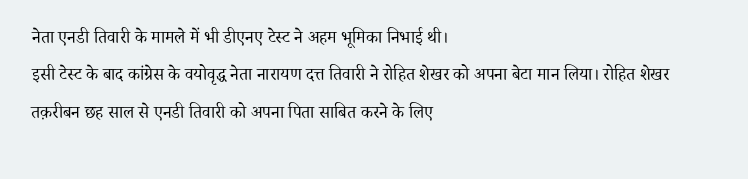नेता एनडी तिवारी के मामले में भी डीएनए टेस्ट ने अहम भूमिका निभाई थी।
इसी टेस्ट के बाद कांग्रेस के वयोवृद्ध नेता नारायण दत्त तिवारी ने रोहित शेखर को अपना बेटा मान लिया। रोहित शेखर तक़रीबन छह साल से एनडी तिवारी को अपना पिता साबित करने के लिए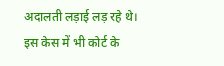अदालती लड़ाई लड़ रहे थे।
इस केस में भी कोर्ट के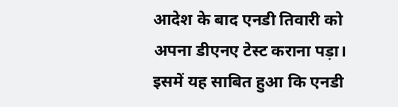आदेश के बाद एनडी तिवारी को अपना डीएनए टेस्ट कराना पड़ा। इसमें यह साबित हुआ कि एनडी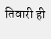तिवारी ही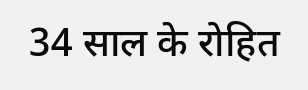34 साल के रोहित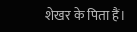शेखर के पिता हैं।